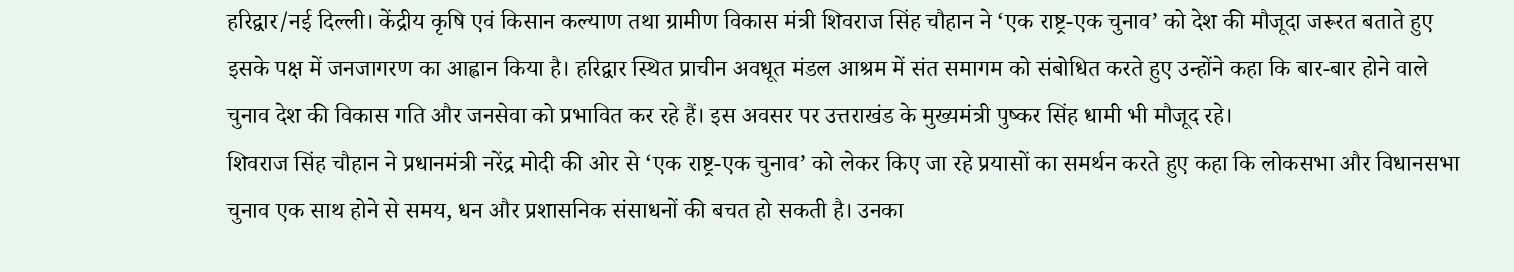हरिद्वार/नई दिल्ली। केंद्रीय कृषि एवं किसान कल्याण तथा ग्रामीण विकास मंत्री शिवराज सिंह चौहान ने ‘एक राष्ट्र-एक चुनाव’ को देश की मौजूदा जरूरत बताते हुए इसके पक्ष में जनजागरण का आह्वान किया है। हरिद्वार स्थित प्राचीन अवधूत मंडल आश्रम में संत समागम को संबोधित करते हुए उन्होंने कहा कि बार-बार होने वाले चुनाव देश की विकास गति और जनसेवा को प्रभावित कर रहे हैं। इस अवसर पर उत्तराखंड के मुख्यमंत्री पुष्कर सिंह धामी भी मौजूद रहे।
शिवराज सिंह चौहान ने प्रधानमंत्री नरेंद्र मोदी की ओर से ‘एक राष्ट्र-एक चुनाव’ को लेकर किए जा रहे प्रयासों का समर्थन करते हुए कहा कि लोकसभा और विधानसभा चुनाव एक साथ होने से समय, धन और प्रशासनिक संसाधनों की बचत हो सकती है। उनका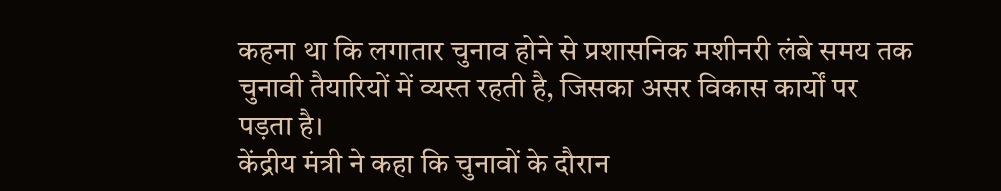कहना था कि लगातार चुनाव होने से प्रशासनिक मशीनरी लंबे समय तक चुनावी तैयारियों में व्यस्त रहती है, जिसका असर विकास कार्यों पर पड़ता है।
केंद्रीय मंत्री ने कहा कि चुनावों के दौरान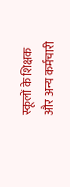स्कूलों के शिक्षक और अन्य कर्मचारी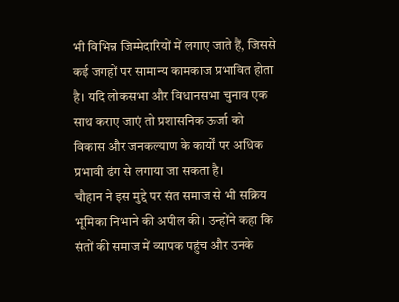भी विभिन्न जिम्मेदारियों में लगाए जाते हैं, जिससे कई जगहों पर सामान्य कामकाज प्रभावित होता है। यदि लोकसभा और विधानसभा चुनाव एक साथ कराए जाएं तो प्रशासनिक ऊर्जा को विकास और जनकल्याण के कार्यों पर अधिक प्रभावी ढंग से लगाया जा सकता है।
चौहान ने इस मुद्दे पर संत समाज से भी सक्रिय भूमिका निभाने की अपील की। उन्होंने कहा कि संतों की समाज में व्यापक पहुंच और उनके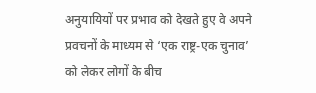अनुयायियों पर प्रभाव को देखते हुए वे अपने प्रवचनों के माध्यम से ‘एक राष्ट्र-एक चुनाव’ को लेकर लोगों के बीच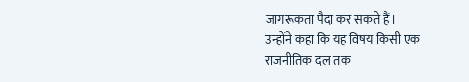जागरूकता पैदा कर सकते हैं।
उन्होंने कहा कि यह विषय किसी एक राजनीतिक दल तक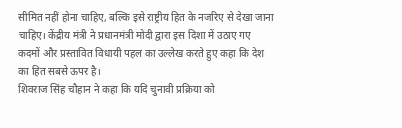सीमित नहीं होना चाहिए, बल्कि इसे राष्ट्रीय हित के नजरिए से देखा जाना चाहिए। केंद्रीय मंत्री ने प्रधानमंत्री मोदी द्वारा इस दिशा में उठाए गए कदमों और प्रस्तावित विधायी पहल का उल्लेख करते हुए कहा कि देश का हित सबसे ऊपर है।
शिवराज सिंह चौहान ने कहा कि यदि चुनावी प्रक्रिया को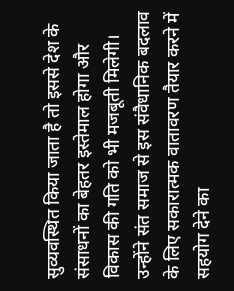सुव्यवस्थित किया जाता है तो इससे देश के संसाधनों का बेहतर इस्तेमाल होगा और विकास की गति को भी मजबूती मिलेगी। उन्होंने संत समाज से इस संवैधानिक बदलाव के लिए सकारात्मक वातावरण तैयार करने में सहयोग देने का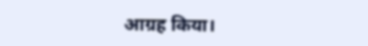आग्रह किया।